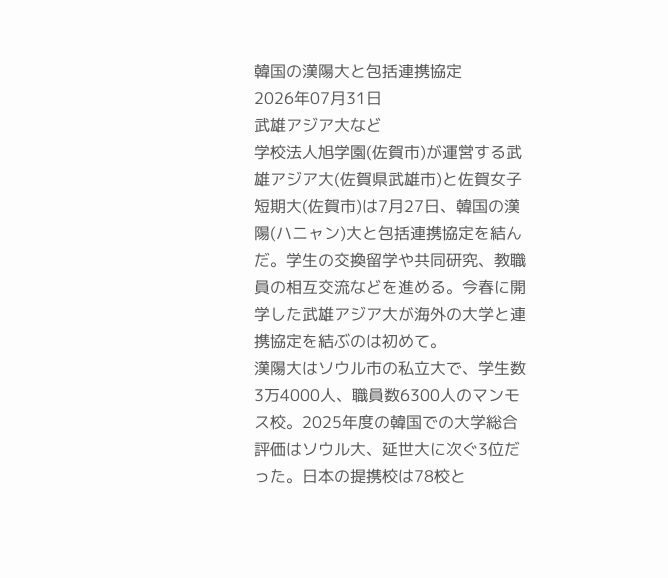韓国の漢陽大と包括連携協定
2026年07月31日
武雄アジア大など
学校法人旭学園(佐賀市)が運営する武雄アジア大(佐賀県武雄市)と佐賀女子短期大(佐賀市)は7月27日、韓国の漢陽(ハニャン)大と包括連携協定を結んだ。学生の交換留学や共同研究、教職員の相互交流などを進める。今春に開学した武雄アジア大が海外の大学と連携協定を結ぶのは初めて。
漢陽大はソウル市の私立大で、学生数3万4000人、職員数6300人のマンモス校。2025年度の韓国での大学総合評価はソウル大、延世大に次ぐ3位だった。日本の提携校は78校と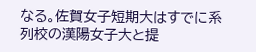なる。佐賀女子短期大はすでに系列校の漢陽女子大と提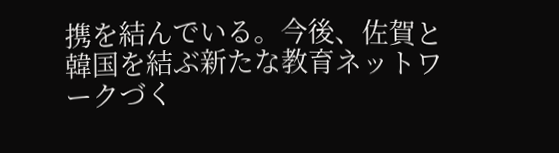携を結んでいる。今後、佐賀と韓国を結ぶ新たな教育ネットワークづく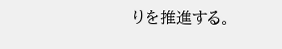りを推進する。